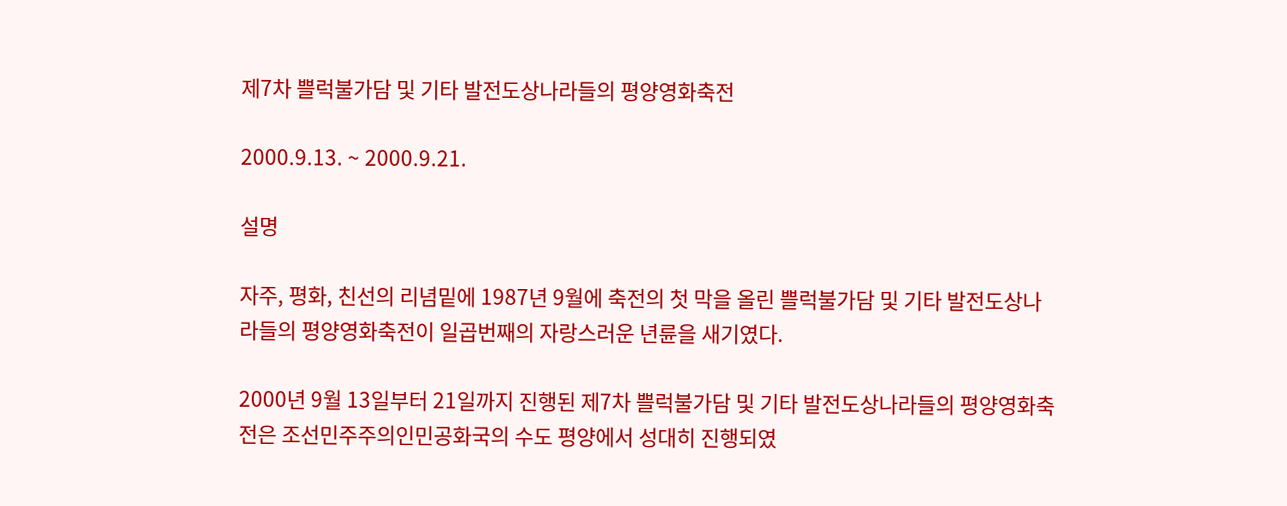제7차 쁠럭불가담 및 기타 발전도상나라들의 평양영화축전

2000.9.13. ~ 2000.9.21.

설명

자주, 평화, 친선의 리념밑에 1987년 9월에 축전의 첫 막을 올린 쁠럭불가담 및 기타 발전도상나라들의 평양영화축전이 일곱번째의 자랑스러운 년륜을 새기였다.

2000년 9월 13일부터 21일까지 진행된 제7차 쁠럭불가담 및 기타 발전도상나라들의 평양영화축전은 조선민주주의인민공화국의 수도 평양에서 성대히 진행되였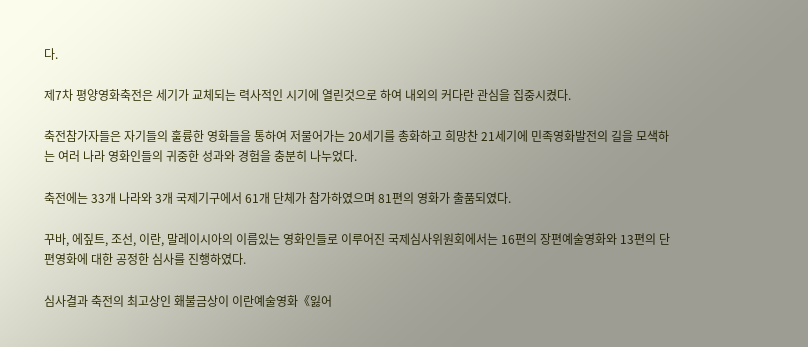다.

제7차 평양영화축전은 세기가 교체되는 력사적인 시기에 열린것으로 하여 내외의 커다란 관심을 집중시켰다.

축전참가자들은 자기들의 훌륭한 영화들을 통하여 저물어가는 20세기를 총화하고 희망찬 21세기에 민족영화발전의 길을 모색하는 여러 나라 영화인들의 귀중한 성과와 경험을 충분히 나누었다.

축전에는 33개 나라와 3개 국제기구에서 61개 단체가 참가하였으며 81편의 영화가 출품되였다.

꾸바, 에짚트, 조선, 이란, 말레이시아의 이름있는 영화인들로 이루어진 국제심사위원회에서는 16편의 장편예술영화와 13편의 단편영화에 대한 공정한 심사를 진행하였다.

심사결과 축전의 최고상인 홰불금상이 이란예술영화《잃어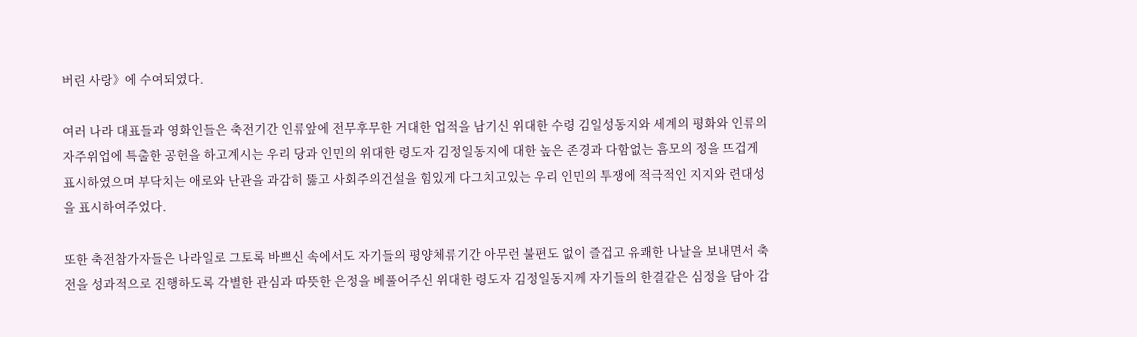버린 사랑》에 수여되였다.

여러 나라 대표들과 영화인들은 축전기간 인류앞에 전무후무한 거대한 업적을 남기신 위대한 수령 김일성동지와 세계의 평화와 인류의 자주위업에 특출한 공헌을 하고계시는 우리 당과 인민의 위대한 령도자 김정일동지에 대한 높은 존경과 다함없는 흠모의 정을 뜨겁게 표시하였으며 부닥치는 애로와 난관을 과감히 뚫고 사회주의건설을 힘있게 다그치고있는 우리 인민의 투쟁에 적극적인 지지와 련대성을 표시하여주었다.

또한 축전참가자들은 나라일로 그토록 바쁘신 속에서도 자기들의 평양체류기간 아무런 불편도 없이 즐겁고 유쾌한 나날을 보내면서 축전을 성과적으로 진행하도록 각별한 관심과 따뜻한 은정을 베풀어주신 위대한 령도자 김정일동지께 자기들의 한결같은 심정을 담아 감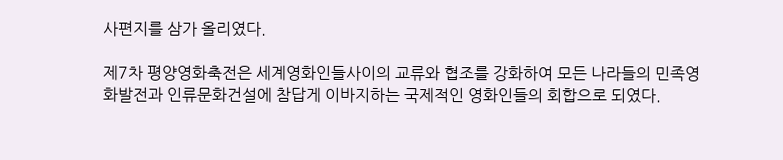사편지를 삼가 올리였다.

제7차 평양영화축전은 세계영화인들사이의 교류와 협조를 강화하여 모든 나라들의 민족영화발전과 인류문화건설에 참답게 이바지하는 국제적인 영화인들의 회합으로 되였다.